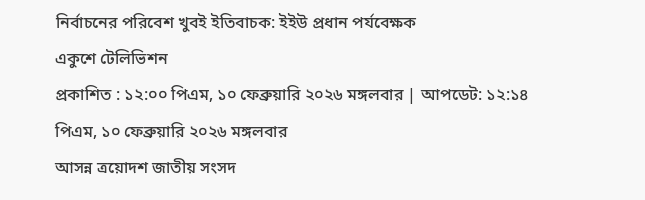নির্বাচনের পরিবেশ খুবই ইতিবাচক: ইইউ প্রধান পর্যবেক্ষক
একুশে টেলিভিশন
প্রকাশিত : ১২:০০ পিএম, ১০ ফেব্রুয়ারি ২০২৬ মঙ্গলবার | আপডেট: ১২:১৪ পিএম, ১০ ফেব্রুয়ারি ২০২৬ মঙ্গলবার
আসন্ন ত্রয়োদশ জাতীয় সংসদ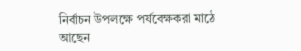নির্বাচন উপলক্ষে পর্যবেক্ষকরা মাঠে আছেন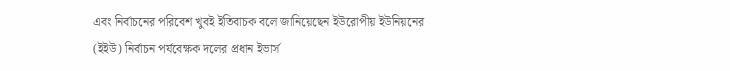এবং নির্বাচনের পরিবেশ খুবই ইতিবাচক বলে জানিয়েছেন ইউরোপীয় ইউনিয়নের (ইইউ) নির্বাচন পর্যবেক্ষক দলের প্রধান ইভার্স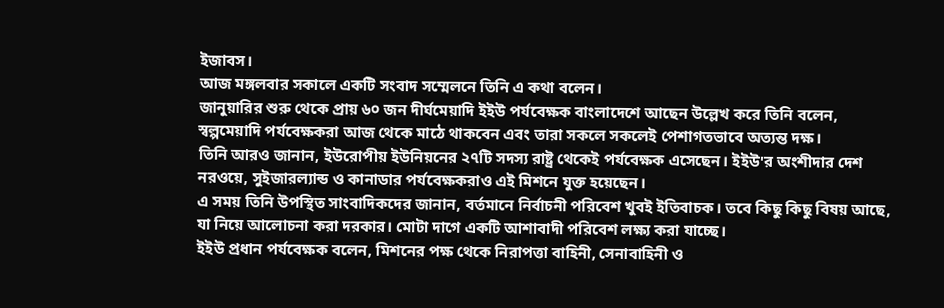ইজাবস।
আজ মঙ্গলবার সকালে একটি সংবাদ সম্মেলনে তিনি এ কথা বলেন।
জানুয়ারির শুরু থেকে প্রায় ৬০ জন দীর্ঘমেয়াদি ইইউ পর্যবেক্ষক বাংলাদেশে আছেন উল্লেখ করে তিনি বলেন, স্বল্পমেয়াদি পর্যবেক্ষকরা আজ থেকে মাঠে থাকবেন এবং তারা সকলে সকলেই পেশাগতভাবে অত্যন্ত দক্ষ।
তিনি আরও জানান, ইউরোপীয় ইউনিয়নের ২৭টি সদস্য রাষ্ট্র থেকেই পর্যবেক্ষক এসেছেন। ইইউ'র অংশীদার দেশ নরওয়ে, সুইজারল্যান্ড ও কানাডার পর্যবেক্ষকরাও এই মিশনে যুক্ত হয়েছেন।
এ সময় তিনি উপস্থিত সাংবাদিকদের জানান, বর্তমানে নির্বাচনী পরিবেশ খুবই ইতিবাচক। তবে কিছু কিছু বিষয় আছে, যা নিয়ে আলোচনা করা দরকার। মোটা দাগে একটি আশাবাদী পরিবেশ লক্ষ্য করা যাচ্ছে।
ইইউ প্রধান পর্যবেক্ষক বলেন, মিশনের পক্ষ থেকে নিরাপত্তা বাহিনী, সেনাবাহিনী ও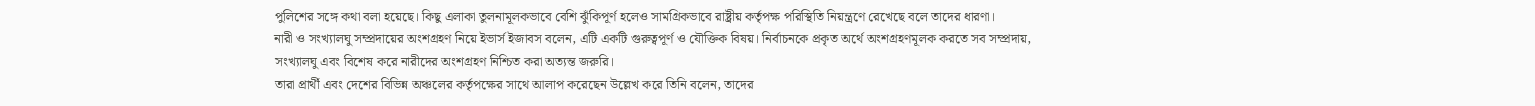পুলিশের সঙ্গে কথা বলা হয়েছে। কিছু এলাকা তুলনামূলকভাবে বেশি ঝুঁকিপূর্ণ হলেও সামগ্রিকভাবে রাষ্ট্রীয় কর্তৃপক্ষ পরিস্থিতি নিয়ন্ত্রণে রেখেছে বলে তাদের ধারণা।
নারী ও সংখ্যালঘু সম্প্রদায়ের অংশগ্রহণ নিয়ে ইভার্স ইজাবস বলেন, এটি একটি গুরুত্বপূর্ণ ও যৌক্তিক বিষয়। নির্বাচনকে প্রকৃত অর্থে অংশগ্রহণমূলক করতে সব সম্প্রদায়, সংখ্যালঘু এবং বিশেষ করে নারীদের অংশগ্রহণ নিশ্চিত করা অত্যন্ত জরুরি।
তারা প্রার্থী এবং দেশের বিভিন্ন অঞ্চলের কর্তৃপক্ষের সাথে আলাপ করেছেন উল্লেখ করে তিনি বলেন, তাদের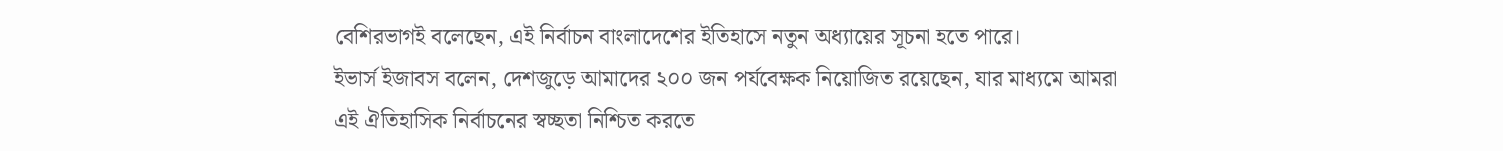বেশিরভাগই বলেছেন, এই নির্বাচন বাংলাদেশের ইতিহাসে নতুন অধ্যায়ের সূচনা হতে পারে।
ইভার্স ইজাবস বলেন, দেশজুড়ে আমাদের ২০০ জন পর্যবেক্ষক নিয়োজিত রয়েছেন, যার মাধ্যমে আমরা এই ঐতিহাসিক নির্বাচনের স্বচ্ছতা নিশ্চিত করতে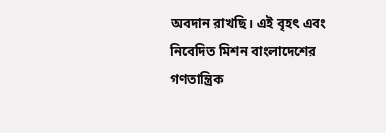অবদান রাখছি। এই বৃহৎ এবং নিবেদিত মিশন বাংলাদেশের গণতান্ত্রিক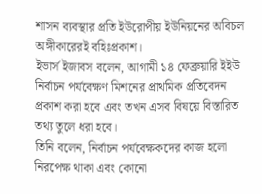শাসন ব্যবস্থার প্রতি ইউরোপীয় ইউনিয়নের অবিচল অঙ্গীকারেরই বহিঃপ্রকাশ।
ইভার্স ইজাবস বলেন, আগামী ১৪ ফেব্রুয়ারি ইইউ নির্বাচন পর্যবেক্ষণ মিশনের প্রাথমিক প্রতিবেদন প্রকাশ করা হবে এবং তখন এসব বিষয়ে বিস্তারিত তথ্য তুলে ধরা হবে।
তিনি বলেন, নির্বাচন পর্যবেক্ষকদের কাজ হলো নিরপেক্ষ থাকা এবং কোনো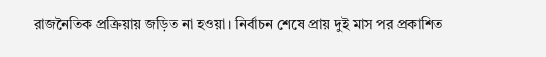রাজনৈতিক প্রক্রিয়ায় জড়িত না হওয়া। নির্বাচন শেষে প্রায় দুই মাস পর প্রকাশিত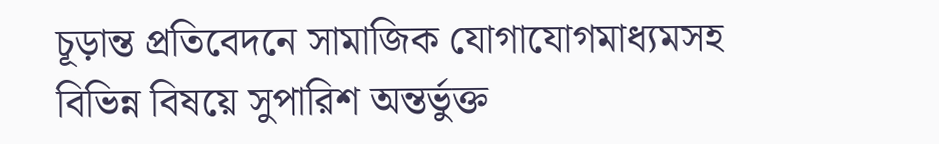চূড়ান্ত প্রতিবেদনে সামাজিক যোগাযোগমাধ্যমসহ বিভিন্ন বিষয়ে সুপারিশ অন্তর্ভুক্ত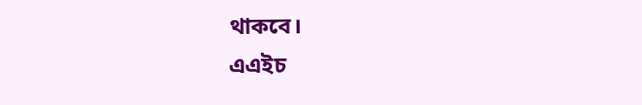থাকবে।
এএইচ